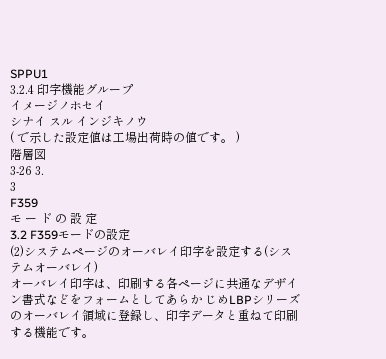SPPU1
3.2.4 印字機能グループ
イメージノホセイ
シナイ スル インジキノウ
( で示した設定値は工場出荷時の値です。 )
階層図
3-26 3.
3
F359
モ ー ド の 設 定
3.2 F359モードの設定
(2)システムページのオーバレイ印字を設定する(システムオーバレイ)
オーバレイ印字は、印刷する各ページに共通なデザイン書式などをフォームとしてあらか じめLBPシリーズのオーバレイ領域に登録し、印字データと重ねて印刷する機能です。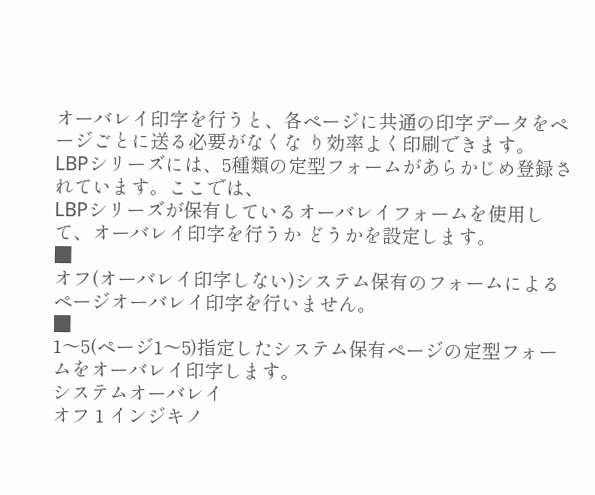オーバレイ印字を行うと、各ページに共通の印字データをページごとに送る必要がなくな り効率よく印刷できます。
LBPシリーズには、5種類の定型フォームがあらかじめ登録されています。ここでは、
LBPシリーズが保有しているオーバレイフォームを使用して、オーバレイ印字を行うか どうかを設定します。
■
オフ(オーバレイ印字しない)システム保有のフォームによるページオーバレイ印字を行いません。
■
1〜5(ページ1〜5)指定したシステム保有ページの定型フォームをオーバレイ印字します。
システムオーバレイ
オフ 1 インジキノ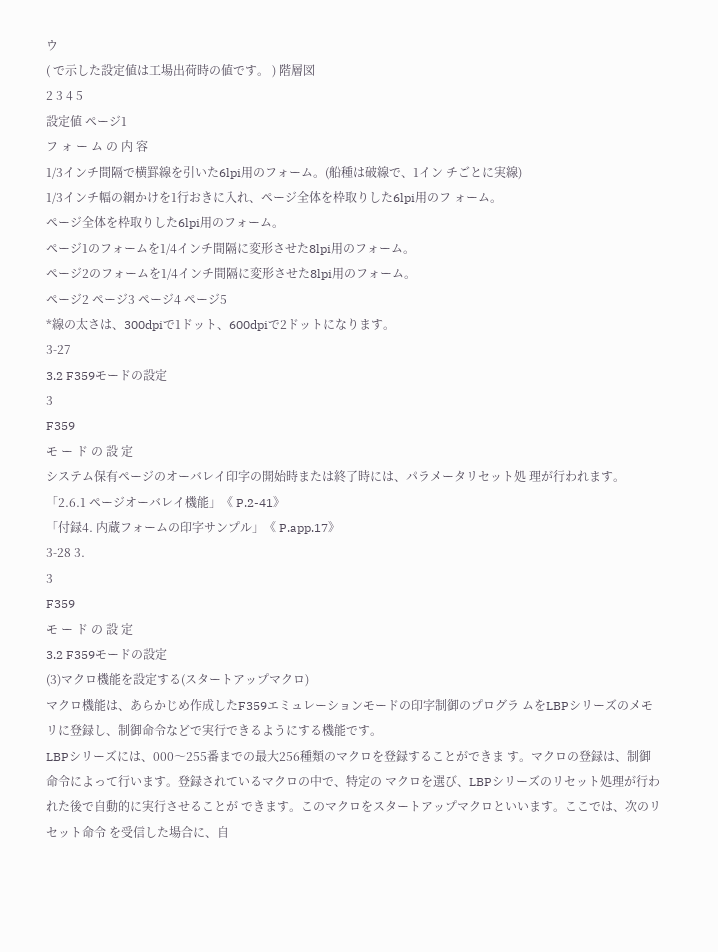ウ
( で示した設定値は工場出荷時の値です。 ) 階層図
2 3 4 5
設定値 ページ1
フ ォ ー ム の 内 容
1/3インチ間隔で横罫線を引いた6lpi用のフォーム。(船種は破線で、1イン チごとに実線)
1/3インチ幅の網かけを1行おきに入れ、ページ全体を枠取りした6lpi用のフ ォーム。
ページ全体を枠取りした6lpi用のフォーム。
ページ1のフォームを1/4インチ間隔に変形させた8lpi用のフォーム。
ページ2のフォームを1/4インチ間隔に変形させた8lpi用のフォーム。
ページ2 ページ3 ページ4 ページ5
*線の太さは、300dpiで1ドット、600dpiで2ドットになります。
3-27
3.2 F359モードの設定
3
F359
モ ー ド の 設 定
システム保有ページのオーバレイ印字の開始時または終了時には、パラメータリセット処 理が行われます。「2.6.1 ページオーバレイ機能」《 P.2-41》
「付録4. 内蔵フォームの印字サンプル」《 P.app.17》
3-28 3.
3
F359
モ ー ド の 設 定
3.2 F359モードの設定
(3)マクロ機能を設定する(スタートアップマクロ)
マクロ機能は、あらかじめ作成したF359エミュレーションモードの印字制御のプログラ ムをLBPシリーズのメモリに登録し、制御命令などで実行できるようにする機能です。
LBPシリーズには、000〜255番までの最大256種類のマクロを登録することができま す。マクロの登録は、制御命令によって行います。登録されているマクロの中で、特定の マクロを選び、LBPシリーズのリセット処理が行われた後で自動的に実行させることが できます。このマクロをスタートアップマクロといいます。ここでは、次のリセット命令 を受信した場合に、自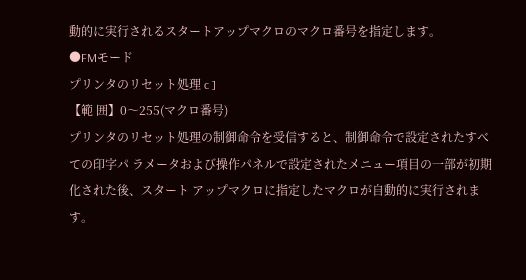動的に実行されるスタートアップマクロのマクロ番号を指定します。
●FMモード
プリンタのリセット処理 c ]
【範 囲】0〜255(マクロ番号)
プリンタのリセット処理の制御命令を受信すると、制御命令で設定されたすべての印字パ ラメータおよび操作パネルで設定されたメニュー項目の一部が初期化された後、スタート アップマクロに指定したマクロが自動的に実行されます。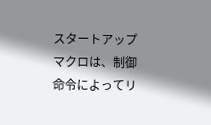スタートアップマクロは、制御命令によってリ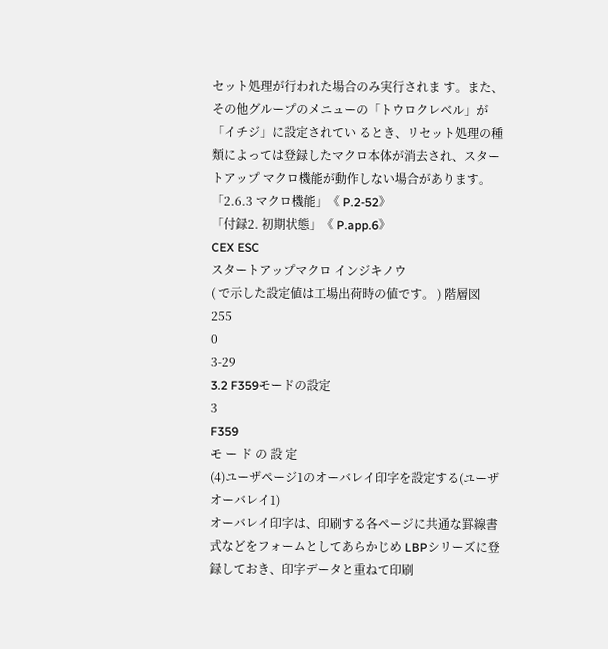セット処理が行われた場合のみ実行されま す。また、その他グループのメニューの「トウロクレベル」が「イチジ」に設定されてい るとき、リセット処理の種類によっては登録したマクロ本体が消去され、スタートアップ マクロ機能が動作しない場合があります。
「2.6.3 マクロ機能」《 P.2-52》
「付録2. 初期状態」《 P.app.6》
CEX ESC
スタートアップマクロ インジキノウ
( で示した設定値は工場出荷時の値です。 ) 階層図
255
0
3-29
3.2 F359モードの設定
3
F359
モ ー ド の 設 定
(4)ユーザページ1のオーバレイ印字を設定する(ユーザオーバレイ1)
オーバレイ印字は、印刷する各ページに共通な罫線書式などをフォームとしてあらかじめ LBPシリーズに登録しておき、印字データと重ねて印刷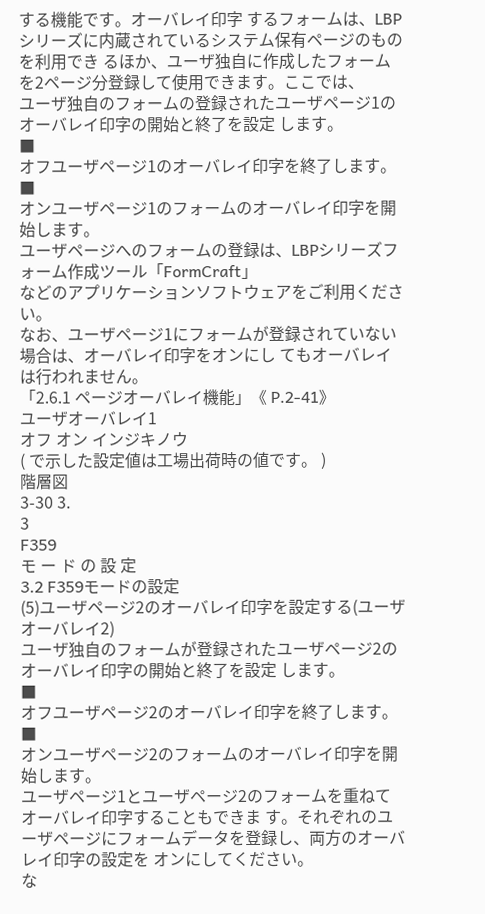する機能です。オーバレイ印字 するフォームは、LBPシリーズに内蔵されているシステム保有ページのものを利用でき るほか、ユーザ独自に作成したフォームを2ページ分登録して使用できます。ここでは、
ユーザ独自のフォームの登録されたユーザページ1のオーバレイ印字の開始と終了を設定 します。
■
オフユーザページ1のオーバレイ印字を終了します。
■
オンユーザページ1のフォームのオーバレイ印字を開始します。
ユーザページへのフォームの登録は、LBPシリーズフォーム作成ツール「FormCraft」
などのアプリケーションソフトウェアをご利用ください。
なお、ユーザページ1にフォームが登録されていない場合は、オーバレイ印字をオンにし てもオーバレイは行われません。
「2.6.1 ページオーバレイ機能」《 P.2-41》
ユーザオーバレイ1
オフ オン インジキノウ
( で示した設定値は工場出荷時の値です。 )
階層図
3-30 3.
3
F359
モ ー ド の 設 定
3.2 F359モードの設定
(5)ユーザページ2のオーバレイ印字を設定する(ユーザオーバレイ2)
ユーザ独自のフォームが登録されたユーザページ2のオーバレイ印字の開始と終了を設定 します。
■
オフユーザページ2のオーバレイ印字を終了します。
■
オンユーザページ2のフォームのオーバレイ印字を開始します。
ユーザページ1とユーザページ2のフォームを重ねてオーバレイ印字することもできま す。それぞれのユーザページにフォームデータを登録し、両方のオーバレイ印字の設定を オンにしてください。
な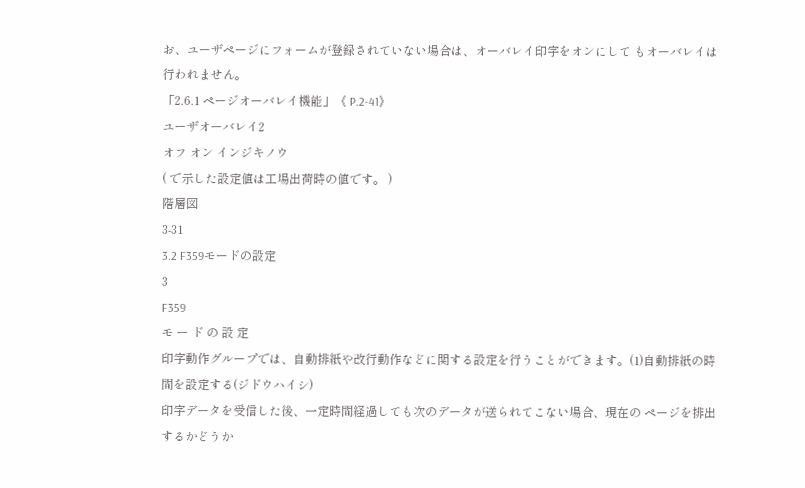お、ユーザページにフォームが登録されていない場合は、オーバレイ印字をオンにして もオーバレイは行われません。
「2.6.1 ページオーバレイ機能」《 P.2-41》
ユーザオーバレイ2
オフ オン インジキノウ
( で示した設定値は工場出荷時の値です。 )
階層図
3-31
3.2 F359モードの設定
3
F359
モ ー ド の 設 定
印字動作グループでは、自動排紙や改行動作などに関する設定を行うことができます。(1)自動排紙の時間を設定する(ジドウハイシ)
印字データを受信した後、一定時間経過しても次のデータが送られてこない場合、現在の ページを排出するかどうか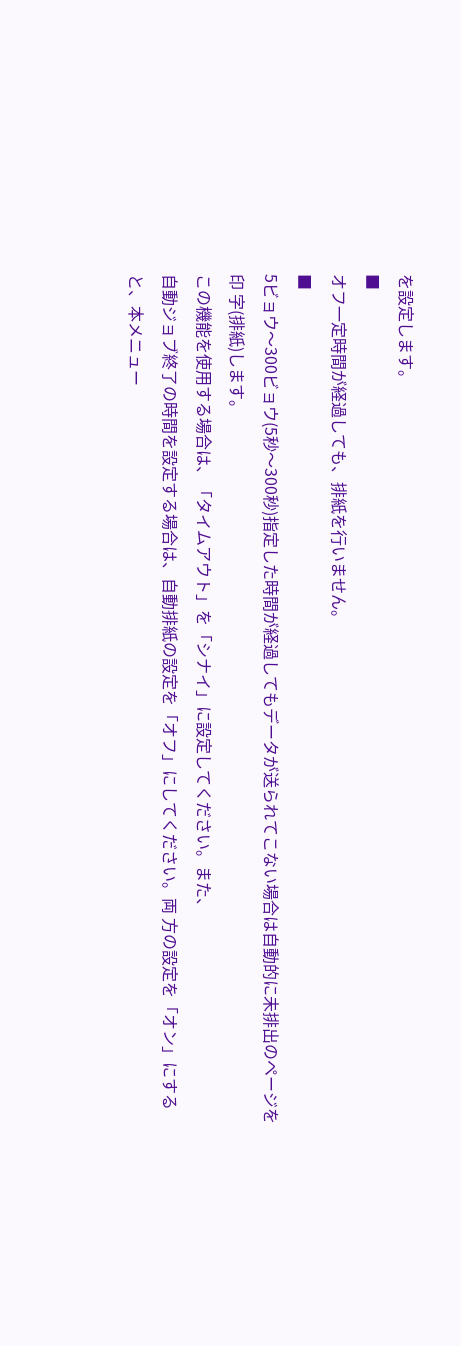を設定します。
■
オフ一定時間が経過しても、排紙を行いません。
■
5ビョウ〜300ビョウ(5秒〜300秒)指定した時間が経過してもデータが送られてこない場合は自動的に未排出のページを印 字(排紙)します。
この機能を使用する場合は、「タイムアウト」を「シナイ」に設定してください。また、
自動ジョブ終了の時間を設定する場合は、自動排紙の設定を「オフ」にしてください。両 方の設定を「オン」にすると、本メニュー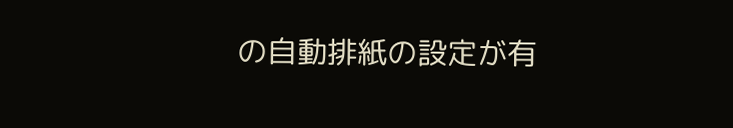の自動排紙の設定が有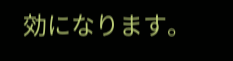効になります。